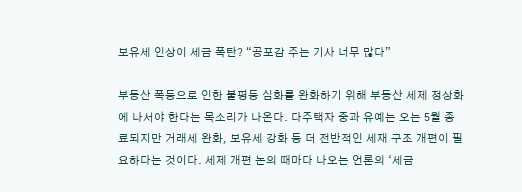보유세 인상이 세금 폭탄? “공포감 주는 기사 너무 많다”

부동산 폭등으로 인한 불평등 심화를 완화하기 위해 부동산 세제 정상화에 나서야 한다는 목소리가 나온다. 다주택자 중과 유예는 오는 5월 종료되지만 거래세 완화, 보유세 강화 등 더 전반적인 세재 구조 개편이 필요하다는 것이다. 세제 개편 논의 때마다 나오는 언론의 ‘세금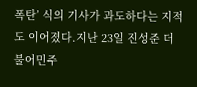폭탄’ 식의 기사가 과도하다는 지적도 이어졌다.지난 23일 진성준 더불어민주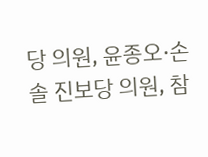당 의원, 윤종오·손솔 진보당 의원, 참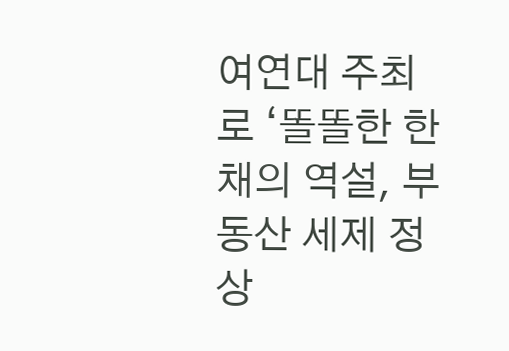여연대 주최로 ‘똘똘한 한 채의 역설, 부동산 세제 정상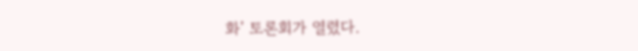화’ 토론회가 열렸다.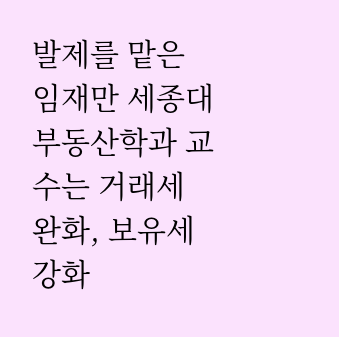발제를 맡은 임재만 세종대 부동산학과 교수는 거래세 완화, 보유세 강화